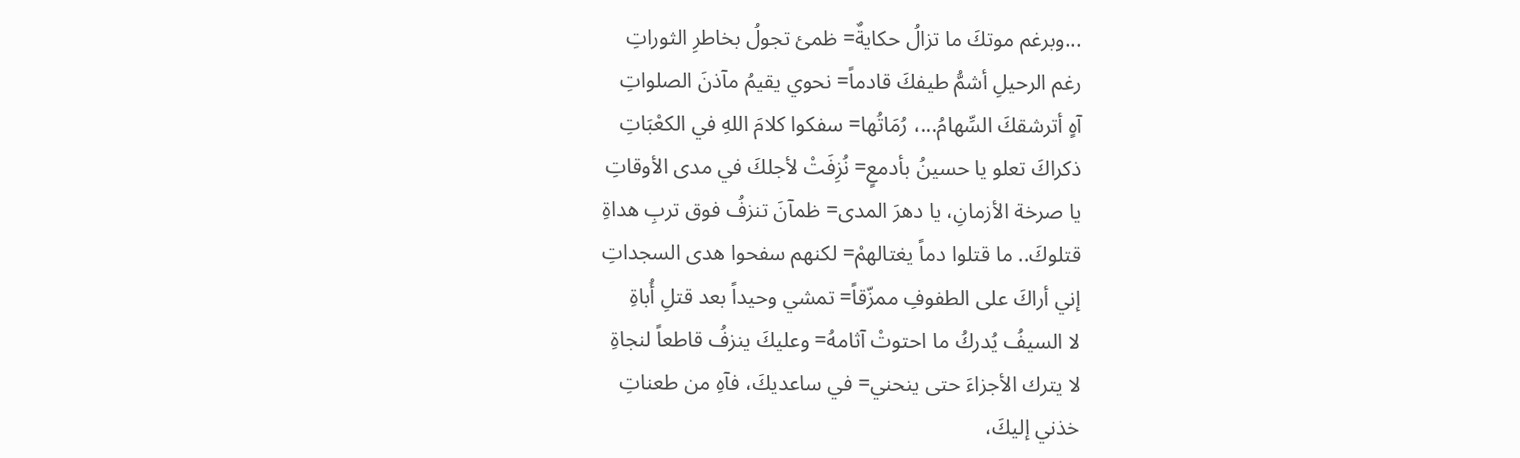...وبرغم موتكَ ما تزالُ حكايةٌ= ظمئ تجولُ بخاطرِ الثوراتِ
رغم الرحيلِ أشمُّ طيفكَ قادماً= نحوي يقيمُ مآذنَ الصلواتِ
آهٍ أترشقكَ السِّهامُ...، رُمَاتُها= سفكوا كلامَ اللهِ في الكعْبَاتِ
ذكراكَ تعلو يا حسينُ بأدمعٍ= نُزِفَتْ لأجلكَ في مدى الأوقاتِ
يا صرخة الأزمانِ، يا دهرَ المدى= ظمآنَ تنزفُ فوق تربِ هداةِ
قتلوكَ.. ما قتلوا دماً يغتالهمْ= لكنهم سفحوا هدى السجداتِ
إني أراكَ على الطفوفِ ممزّقاً= تمشي وحيداً بعد قتلِ أُباةِ
لا السيفُ يُدركُ ما احتوتْ آثامهُ= وعليكَ ينزفُ قاطعاً لنجاةِ
لا يترك الأجزاءَ حتى ينحني= في ساعديكَ، فآهِ من طعناتِ
خذني إليكَ،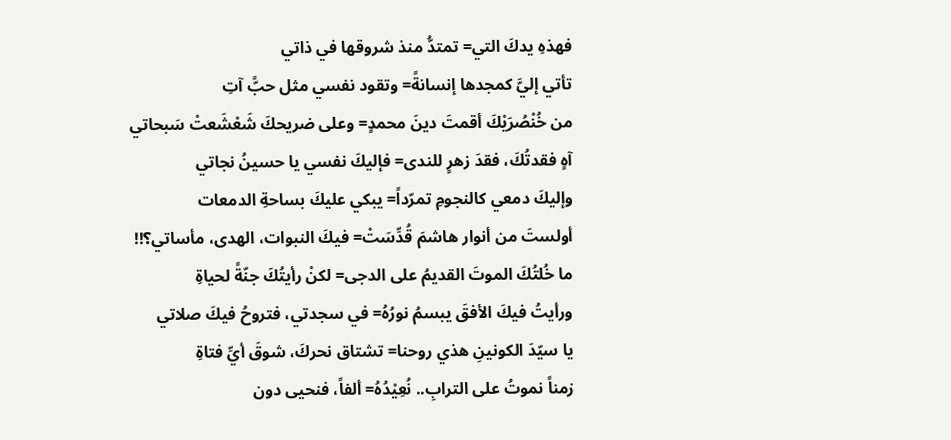فهذهِ يدكَ التي= تمتدُّ منذ شروقها في ذاتي
تأتي إليَّ كمجدها إنسانةً= وتقود نفسي مثل حبًّ آتِ
من خُنْصُرَيْكَ أقمتَ دينَ محمدٍ= وعلى ضريحكَ شَعْشَعتْ سَبحاتي
آهٍ فقدتُكَ، فقدَ زهرٍ للندى= فإليكَ نفسي يا حسينُ نجاتي
وإليكَ دمعي كالنجومِ تمرّداً= يبكي عليكَ بساحةِ الدمعات
أولستَ من أنوار هاشمَ قُدِّسَتْ= فيكَ النبوات، الهدى، مأساتي؟!!
ما خُلتُكَ الموتَ القديمُ على الدجى= لكنْ رأيتُكَ جنّةً لحياةِ
ورأيتُ فيكَ الأفقَ يبسمُ نورُهُ= في سجدتي، فتروحُ فيكَ صلاتي
يا سيّدَ الكونينِ هذي روحنا= تشتاق نحركَ، شوقَ أيِّ فتاةِ
زمناً نموتُ على الترابِ.. نُعِيْدُهُ= ألفاً، فنحيى دون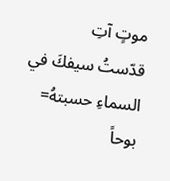موتٍ آتِ
قدّستُ سيفكَ في السماءِ حسبتهُ= بوحاً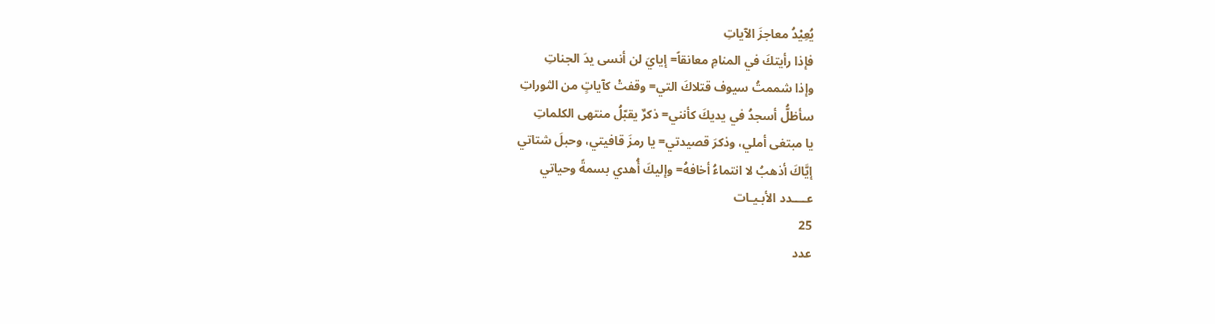يُعِيْدُ معاجزَ الآياتِ
فإذا رأيتكَ في المنامِ معانقاً= إيايَ لن أنسى يدَ الجناتِ
وإذا شممتُ سيوف قتلاكَ التي= وقفتْ كآياتٍ من الثوراتِ
سأظلُّ أسجدُ في يديكَ كأنني= ذكرٌ يقبّلُ منتهى الكلماتِ
يا مبتغى أملي، وذكرَ قصيدتي= يا رمزَ قافيتي، وحبلَ شتاتي
إيَّاكَ أذهبُ لا انتماءُ أخافهُ= وإليكَ أُهدي بسمةً وحياتي
عــــدد الأبـيـات
25
عدد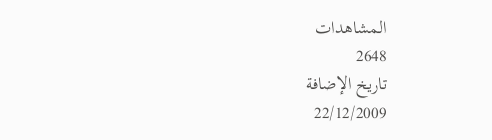المشاهدات
2648
تاريخ الإضافة
22/12/2009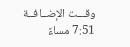وقـــت الإضــافــة
7:51 مساءً